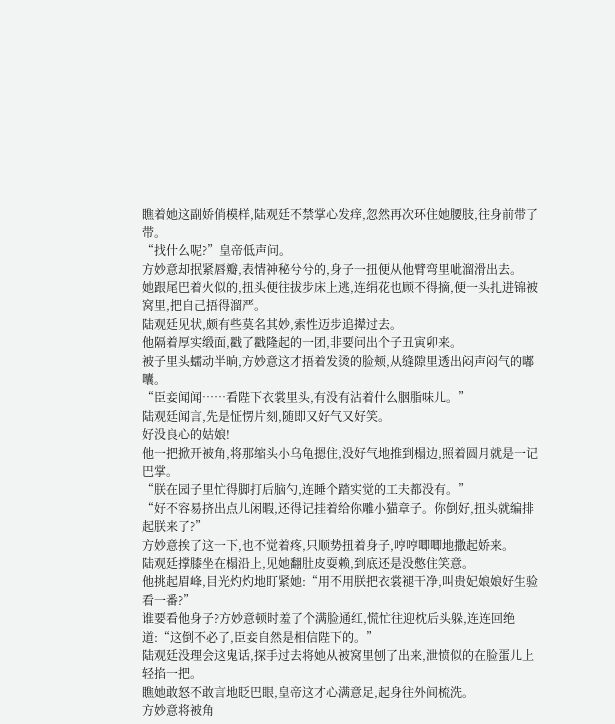瞧着她这副娇俏模样,陆观廷不禁掌心发痒,忽然再次环住她腰肢,往身前带了带。
“找什么呢?”皇帝低声问。
方妙意却抿紧唇瓣,表情神秘兮兮的,身子一扭便从他臂弯里呲溜滑出去。
她跟尾巴着火似的,扭头便往拔步床上逃,连绢花也顾不得摘,便一头扎进锦被窝里,把自己捂得溜严。
陆观廷见状,颇有些莫名其妙,索性迈步追撵过去。
他隔着厚实缎面,戳了戳隆起的一团,非要问出个子丑寅卯来。
被子里头蠕动半晌,方妙意这才捂着发烫的脸颊,从缝隙里透出闷声闷气的嘟囔。
“臣妾闻闻……看陛下衣裳里头,有没有沾着什么胭脂味儿。”
陆观廷闻言,先是怔愣片刻,随即又好气又好笑。
好没良心的姑娘!
他一把掀开被角,将那缩头小乌龟摁住,没好气地推到榻边,照着圆月就是一记巴掌。
“朕在园子里忙得脚打后脑勺,连睡个踏实觉的工夫都没有。”
“好不容易挤出点儿闲暇,还得记挂着给你雕小猫章子。你倒好,扭头就编排起朕来了?”
方妙意挨了这一下,也不觉着疼,只顺势扭着身子,哼哼唧唧地撒起娇来。
陆观廷撑膝坐在榻沿上,见她翻肚皮耍赖,到底还是没憋住笑意。
他挑起眉峰,目光灼灼地盯紧她:“用不用朕把衣裳褪干净,叫贵妃娘娘好生验看一番?”
谁要看他身子?方妙意顿时羞了个满脸通红,慌忙往迎枕后头躲,连连回绝道:“这倒不必了,臣妾自然是相信陛下的。”
陆观廷没理会这鬼话,探手过去将她从被窝里刨了出来,泄愤似的在脸蛋儿上轻掐一把。
瞧她敢怒不敢言地眨巴眼,皇帝这才心满意足,起身往外间梳洗。
方妙意将被角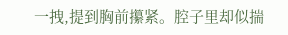一拽,提到胸前攥紧。腔子里却似揣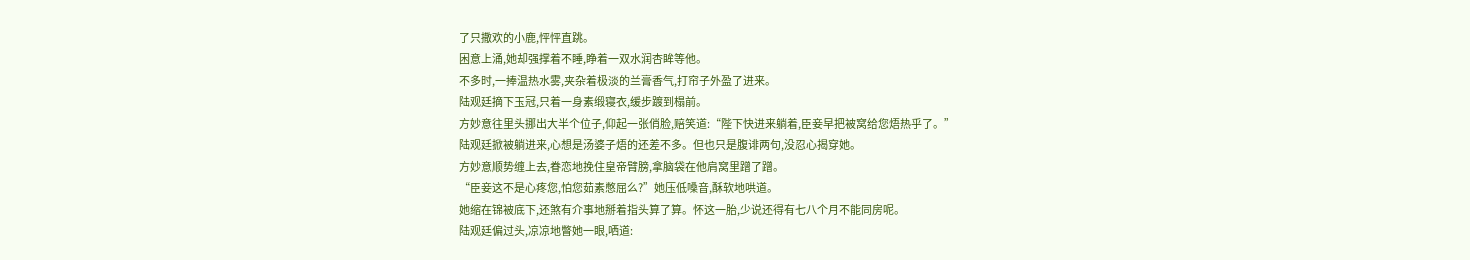了只撒欢的小鹿,怦怦直跳。
困意上涌,她却强撑着不睡,睁着一双水润杏眸等他。
不多时,一捧温热水雾,夹杂着极淡的兰膏香气,打帘子外盈了进来。
陆观廷摘下玉冠,只着一身素缎寝衣,缓步踱到榻前。
方妙意往里头挪出大半个位子,仰起一张俏脸,赔笑道:“陛下快进来躺着,臣妾早把被窝给您焐热乎了。”
陆观廷掀被躺进来,心想是汤婆子焐的还差不多。但也只是腹诽两句,没忍心揭穿她。
方妙意顺势缠上去,眷恋地挽住皇帝臂膀,拿脑袋在他肩窝里蹭了蹭。
“臣妾这不是心疼您,怕您茹素憋屈么?”她压低嗓音,酥软地哄道。
她缩在锦被底下,还煞有介事地掰着指头算了算。怀这一胎,少说还得有七八个月不能同房呢。
陆观廷偏过头,凉凉地瞥她一眼,哂道: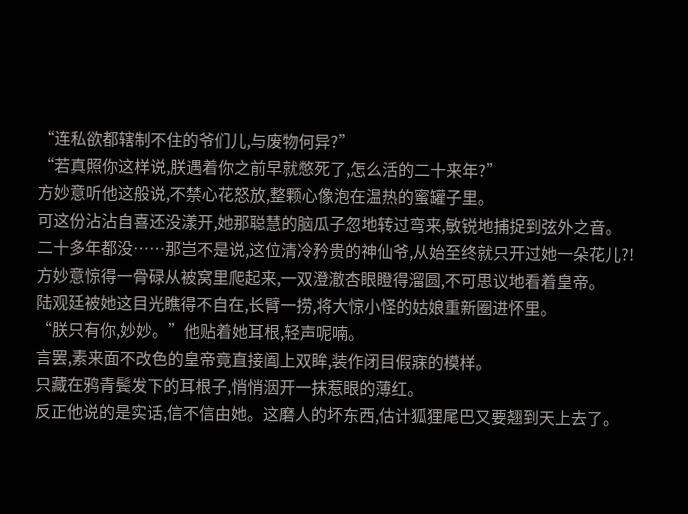“连私欲都辖制不住的爷们儿,与废物何异?”
“若真照你这样说,朕遇着你之前早就憋死了,怎么活的二十来年?”
方妙意听他这般说,不禁心花怒放,整颗心像泡在温热的蜜罐子里。
可这份沾沾自喜还没漾开,她那聪慧的脑瓜子忽地转过弯来,敏锐地捕捉到弦外之音。
二十多年都没……那岂不是说,这位清冷矜贵的神仙爷,从始至终就只开过她一朵花儿?!
方妙意惊得一骨碌从被窝里爬起来,一双澄澈杏眼瞪得溜圆,不可思议地看着皇帝。
陆观廷被她这目光瞧得不自在,长臂一捞,将大惊小怪的姑娘重新圈进怀里。
“朕只有你,妙妙。”他贴着她耳根,轻声呢喃。
言罢,素来面不改色的皇帝竟直接阖上双眸,装作闭目假寐的模样。
只藏在鸦青鬓发下的耳根子,悄悄洇开一抹惹眼的薄红。
反正他说的是实话,信不信由她。这磨人的坏东西,估计狐狸尾巴又要翘到天上去了。